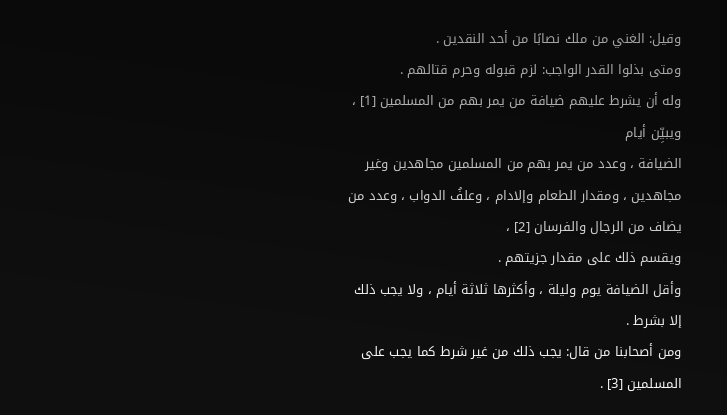وقيل: الغني من ملك نصابًا من أحد النقدين .
ومتى بذلوا القدر الواجب: لزم قبوله وحرم قتالهم .
وله أن يشرط عليهم ضيافة من يمر بهم من المسلمين [1] ، ويبيِّن أيام
الضيافة ، وعدد من يمر بهم من المسلمين مجاهدين وغير مجاهدين ، ومقدار الطعام وإلادام ، وعلفُ الدواب ، وعدد من يضاف من الرجال والفرسان [2] ،
ويقسم ذلك على مقدار جزيتهم .
وأقل الضيافة يوم وليلة ، وأكثرها ثلاثة أيام ، ولا يجب ذلك إلا بشرط .
ومن أصحابنا من قال: يجب ذلك من غير شرط كما يجب على المسلمين [3] .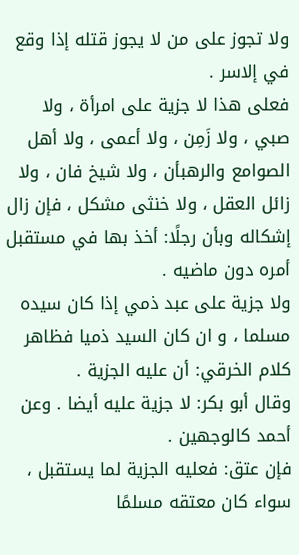ولا تجوز على من لا يجوز قتله إذا وقع في إلاسر .
فعلى هذا لا جزية على امرأة ، ولا صبي ، ولا زَمِن ، ولا أعمى ، ولا أهل الصوامع والرهبأن ، ولا شيخ فان ، ولا زائل العقل ، ولا خنثى مشكل ، فإن زال إشكاله وبأن رجلًا: أخذ بها في مستقبل أمره دون ماضيه .
ولا جزية على عبد ذمي إذا كان سيده مسلما ، و ان كان السيد ذميا فظاهر كلام الخرقي: أن عليه الجزية .
وقال أبو بكر: لا جزية عليه أيضا . وعن أحمد كالوجهين .
فإن عتق: فعليه الجزية لما يستقبل ، سواء كان معتقه مسلمًا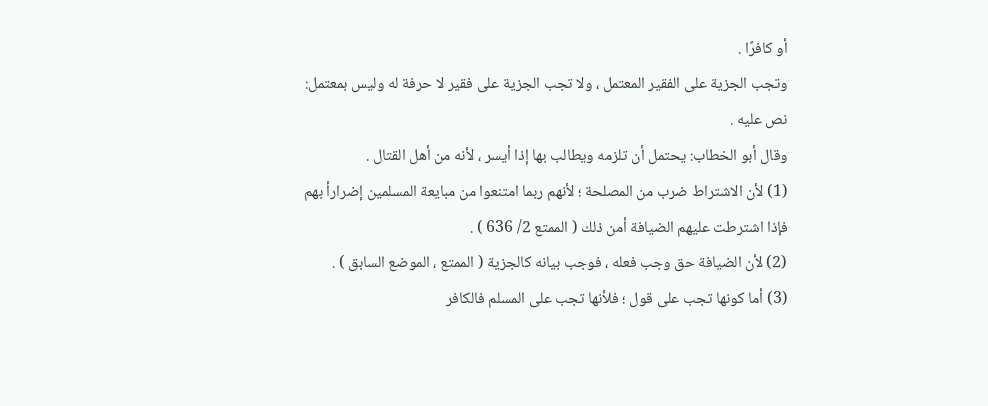أو كافرًا .
وتجب الجزية على الفقير المعتمل ، ولا تجب الجزية على فقير لا حرفة له وليس بمعتمل: نص عليه .
وقال أبو الخطاب: يحتمل أن تلزمه ويطالب بها إذا أيسر ، لأنه من أهل القتال .
(1) لأن الاشتراط ضرب من المصلحة ؛ لأنهم ربما امتنعوا من مبايعة المسلمين إضرارأ بهم فإذا اشترطت عليهم الضيافة أمن ذلك ( الممتع 2/ 636 ) .
(2) لأن الضيافة حق وجب فعله ، فوجب بيانه كالجزية ( الممتع ، الموضع السابق ) .
(3) أما كونها تجب على قول ؛ فلأنها تجب على المسلم فالكافر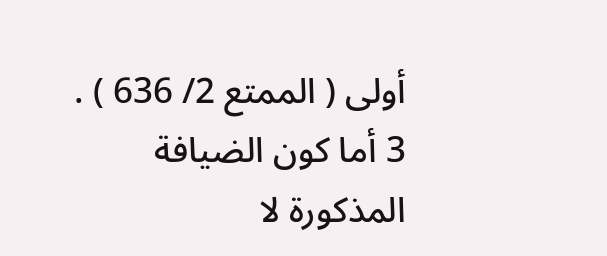أولى ( الممتع 2/ 636 ) .
3 أما كون الضيافة المذكورة لا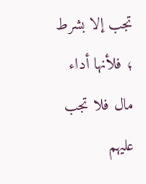تجب إلا بشرط ؛ فلأنها أداء مال فلا تجب عليهم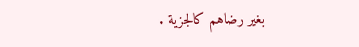بغير رضاهم كالجزية .